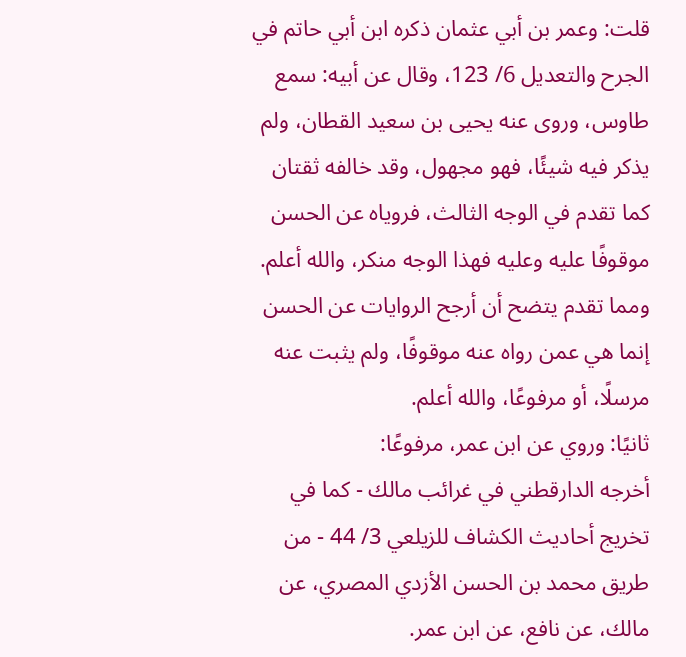قلت: وعمر بن أبي عثمان ذكره ابن أبي حاتم في الجرح والتعديل 6/ 123، وقال عن أبيه: سمع طاوس، وروى عنه يحيى بن سعيد القطان، ولم يذكر فيه شيئًا، فهو مجهول، وقد خالفه ثقتان كما تقدم في الوجه الثالث، فروياه عن الحسن موقوفًا عليه وعليه فهذا الوجه منكر، والله أعلم.
ومما تقدم يتضح أن أرجح الروايات عن الحسن إنما هي عمن رواه عنه موقوفًا، ولم يثبت عنه مرسلًا، أو مرفوعًا، والله أعلم.
ثانيًا: وروي عن ابن عمر، مرفوعًا:
أخرجه الدارقطني في غرائب مالك - كما في تخريج أحاديث الكشاف للزيلعي 3/ 44 - من طريق محمد بن الحسن الأزدي المصري، عن مالك، عن نافع، عن ابن عمر.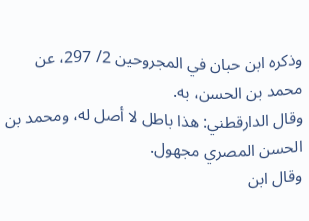وذكره ابن حبان في المجروحين 2/ 297، عن محمد بن الحسن، به.
وقال الدارقطني: هذا باطل لا أصل له، ومحمد بن الحسن المصري مجهول.
وقال ابن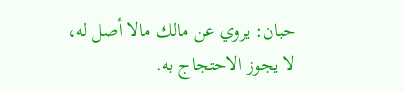حبان: يروي عن مالك مالا أصل له، لا يجوز الاحتجاج به.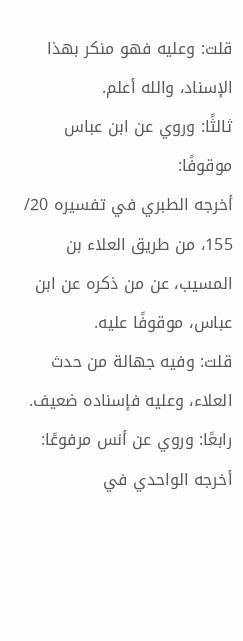قلت: وعليه فهو منكر بهذا الإسناد، والله أعلم.
ثالثًا: وروي عن ابن عباس موقوفًا:
أخرجه الطبري في تفسيره 20/ 155، من طريق العلاء بن المسيب، عن من ذكره عن ابن عباس، موقوفًا عليه.
قلت: وفيه جهالة من حدث العلاء، وعليه فإسناده ضعيف.
رابعًا: وروي عن أنس مرفوعًا:
أخرجه الواحدي في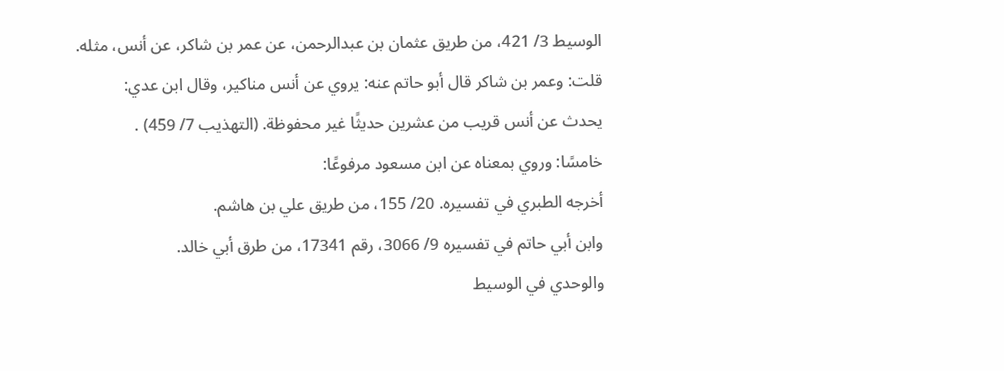الوسيط 3/ 421، من طريق عثمان بن عبدالرحمن، عن عمر بن شاكر، عن أنس، مثله.
قلت: وعمر بن شاكر قال أبو حاتم عنه: يروي عن أنس مناكير، وقال ابن عدي:
يحدث عن أنس قريب من عشرين حديثًا غير محفوظة. (التهذيب 7/ 459) .
خامسًا: وروي بمعناه عن ابن مسعود مرفوعًا:
أخرجه الطبري في تفسيره. 20/ 155، من طريق علي بن هاشم.
وابن أبي حاتم في تفسيره 9/ 3066، رقم 17341، من طرق أبي خالد.
والوحدي في الوسيط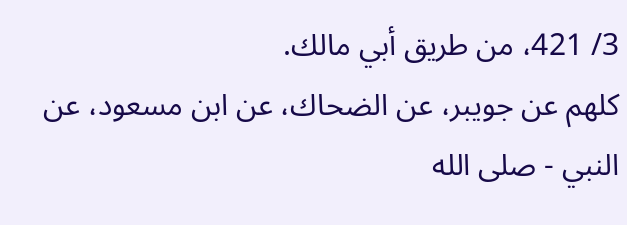3/ 421، من طريق أبي مالك.
كلهم عن جويبر، عن الضحاك، عن ابن مسعود، عن النبي - صلى الله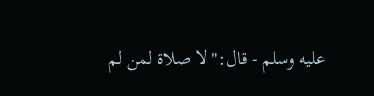عليه وسلم - قال:"لا صلاة لمن لم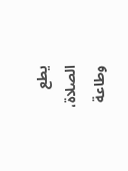يطع الصلاة، وطاعة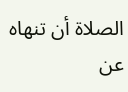الصلاة أن تنهاه عن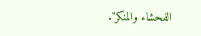الفحشاء والمنكر".